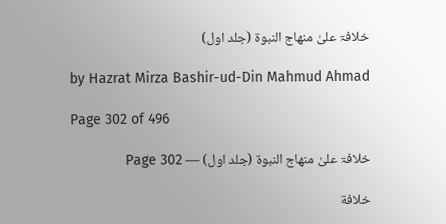خلافۃ علیٰ منھاج النبوۃ (جلد اول)

by Hazrat Mirza Bashir-ud-Din Mahmud Ahmad

Page 302 of 496

خلافۃ علیٰ منھاج النبوۃ (جلد اول) — Page 302

خلافة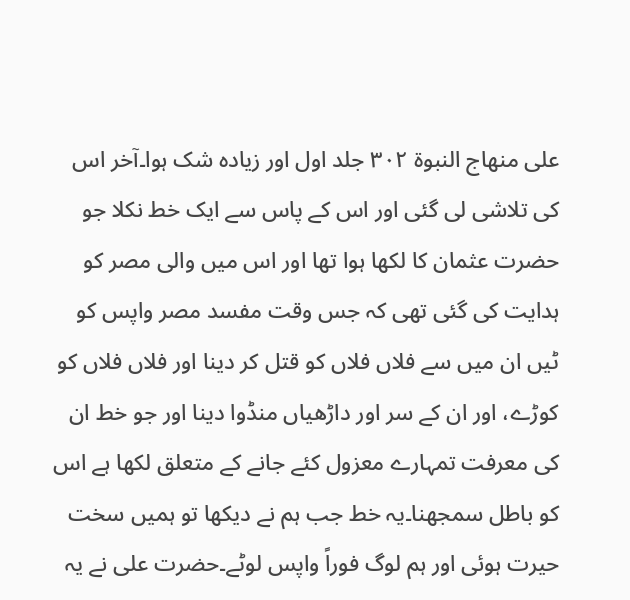على منهاج النبوة ٣٠٢ جلد اول اور زیادہ شک ہوا۔آخر اس کی تلاشی لی گئی اور اس کے پاس سے ایک خط نکلا جو حضرت عثمان کا لکھا ہوا تھا اور اس میں والی مصر کو ہدایت کی گئی تھی کہ جس وقت مفسد مصر واپس کو ٹیں ان میں سے فلاں فلاں کو قتل کر دینا اور فلاں فلاں کو کوڑے، اور ان کے سر اور داڑھیاں منڈوا دینا اور جو خط ان کی معرفت تمہارے معزول کئے جانے کے متعلق لکھا ہے اس کو باطل سمجھنا۔یہ خط جب ہم نے دیکھا تو ہمیں سخت حیرت ہوئی اور ہم لوگ فوراً واپس لوٹے۔حضرت علی نے یہ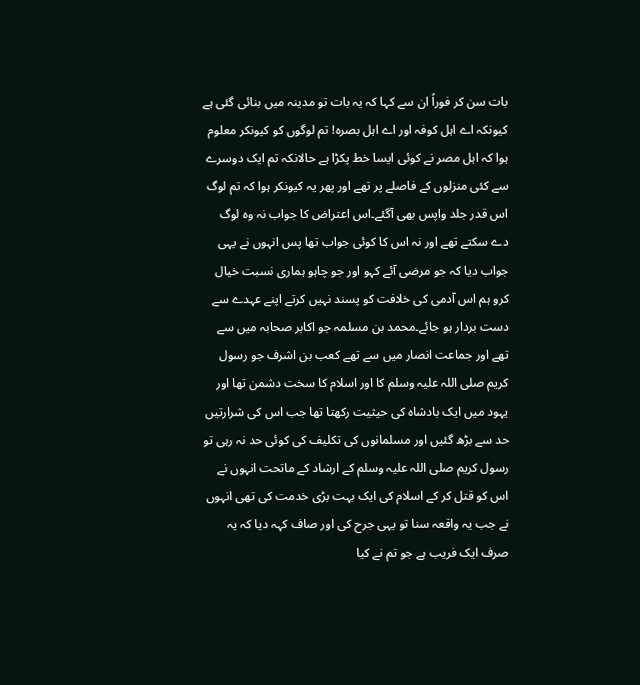بات سن کر فوراً ان سے کہا کہ یہ بات تو مدینہ میں بنائی گئی ہے کیونکہ اے اہل کوفہ اور اے اہل بصرہ! تم لوگوں کو کیونکر معلوم ہوا کہ اہل مصر نے کوئی ایسا خط پکڑا ہے حالانکہ تم ایک دوسرے سے کئی منزلوں کے فاصلے پر تھے اور پھر یہ کیونکر ہوا کہ تم لوگ اس قدر جلد واپس بھی آگئے۔اس اعتراض کا جواب نہ وہ لوگ دے سکتے تھے اور نہ اس کا کوئی جواب تھا پس انہوں نے یہی جواب دیا کہ جو مرضی آئے کہو اور جو چاہو ہماری نسبت خیال کرو ہم اس آدمی کی خلافت کو پسند نہیں کرتے اپنے عہدے سے دست بردار ہو جائے۔محمد بن مسلمہ جو اکابر صحابہ میں سے تھے اور جماعت انصار میں سے تھے کعب بن اشرف جو رسول کریم صلی اللہ علیہ وسلم کا اور اسلام کا سخت دشمن تھا اور یہود میں ایک بادشاہ کی حیثیت رکھتا تھا جب اس کی شرارتیں حد سے بڑھ گئیں اور مسلمانوں کی تکلیف کی کوئی حد نہ رہی تو رسول کریم صلی اللہ علیہ وسلم کے ارشاد کے ماتحت انہوں نے اس کو قتل کر کے اسلام کی ایک بہت بڑی خدمت کی تھی انہوں نے جب یہ واقعہ سنا تو یہی جرح کی اور صاف کہہ دیا کہ یہ صرف ایک فریب ہے جو تم نے کیا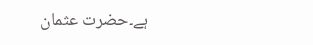ہے۔حضرت عثمان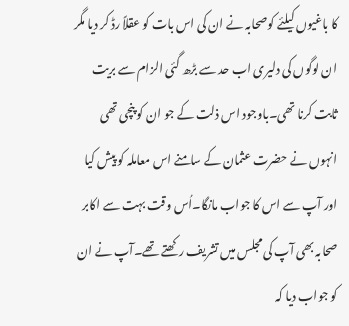کا باغیوں کیلئے کوصحابہ نے ان کی اس بات کو عقلاً رڈ کر دیا مگر ان لوگوں کی دلیری اب حد سے بڑھ گئی الزام سے بریت ثابت کرنا تھی۔باوجود اس ذلت کے جو ان کو پنچی تھی انہوں نے حضرت عثمان کے سامنے اس معاملہ کو پیش کیا اور آپ سے اس کا جواب مانگا۔اُس وقت بہت سے اکابر صحابہ بھی آپ کی مجلس میں تشریف رکھتے تھے۔آپ نے ان کو جواب دیا کہ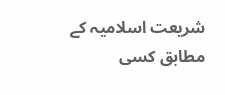شریعت اسلامیہ کے مطابق کسی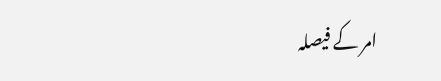امر کے فیصلہ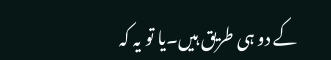کے دو ہی طریق ہیں۔یا تو یہ کہ